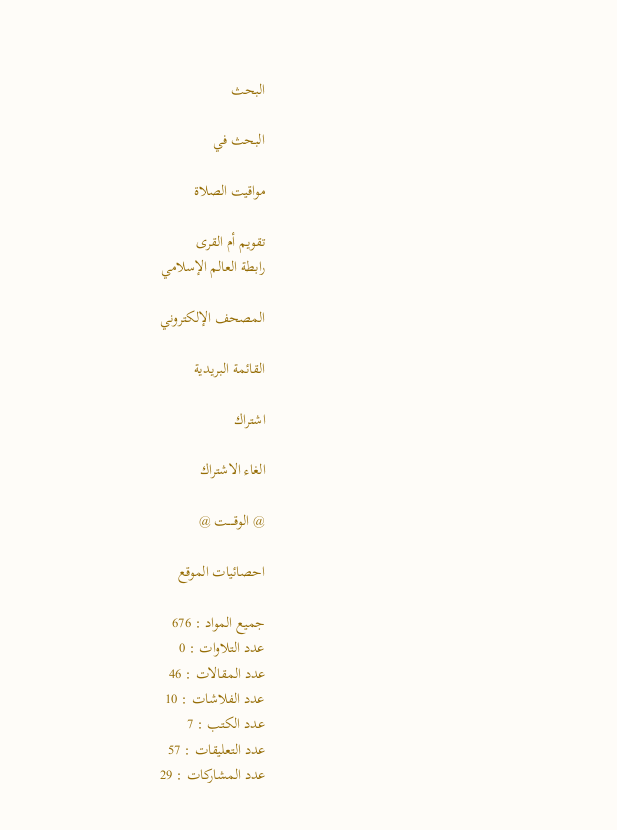البحث

البحث في

مواقيت الصلاة

تقويم أم القرى
رابطة العالم الإسلامي

المصحف الإلكتروني

القائمة البريدية

اشتراك

الغاء الاشتراك

@ الوقـــــت @

احصائيات الموقع

جميع المواد : 676
عدد التلاوات : 0
عدد المقالات : 46
عدد الفلاشات : 10
عدد الكتب : 7
عدد التعليقات : 57
عدد المشاركات : 29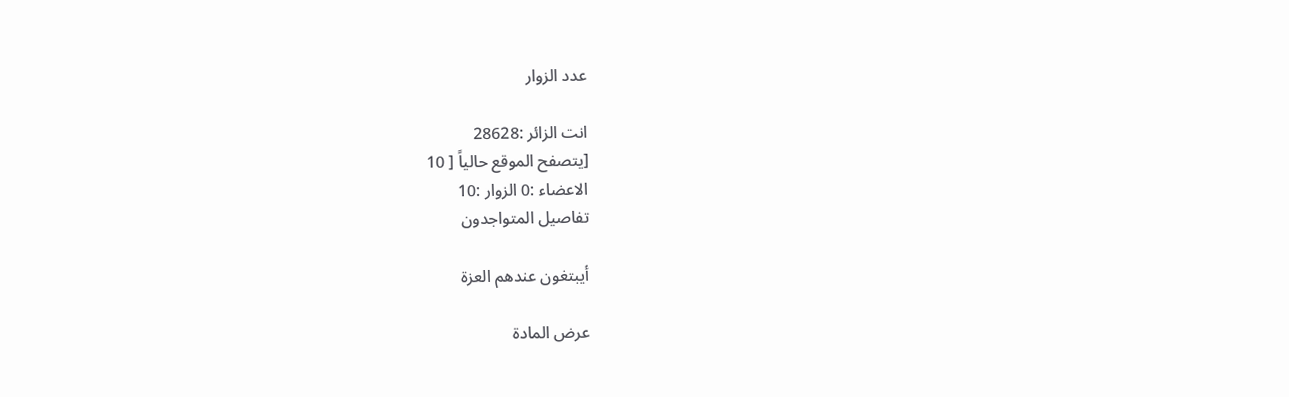عدد الزوار

انت الزائر :28628
[يتصفح الموقع حالياً [ 10
الاعضاء :0 الزوار :10
تفاصيل المتواجدون

أيبتغون عندهم العزة

عرض المادة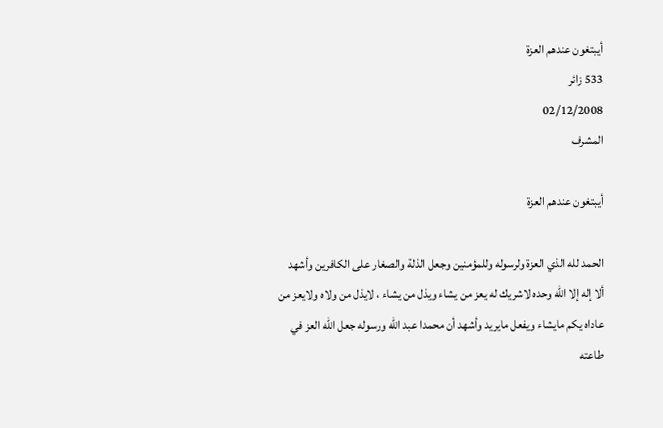أيبتغون عندهم العزة
533 زائر
02/12/2008
المشرف

أيبتغون عندهم العزة

الحمد لله الذي العزة ولرسوله وللمؤمنين وجعل الذلة والصغار على الكافرين وأشهد ألا إله إلا الله وحده لاشريك له يعز من يشاء ويذل من يشاء ، لايذل من ولاه ولايعز من عاداه يكم مايشاء ويفعل مايريد وأشهد أن محمدا عبد الله ورسوله جعل الله العز في طاعته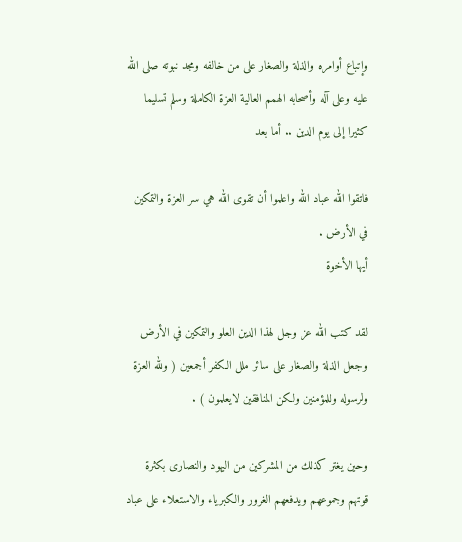وإتباع أوامره والذلة والصغار على من خالفه ومجد نبوته صلى الله عليه وعلى آله وأصحابه الهمم العالية العزة الكاملة وسلم تسليما كثيرا إلى يوم الدين .. أما بعد

فاتقوا الله عباد الله واعلموا أن تقوى الله هي سر العزة والتمكين في الأرض .
أيها الأخوة

لقد كتب الله عز وجل لهذا الدين العلو والتمكين في الأرض وجعل الذلة والصغار على سائر ملل الكفر أجمعين ( ولله العزة ولرسوله وللمؤمنين ولكن المنافقين لايعلمون ) .

وحين يغتر كذلك من المشركين من اليهود والنصارى بكثرة قوتهم وجموعهم ويدفعهم الغرور والكبرياء والاستعلاء على عباد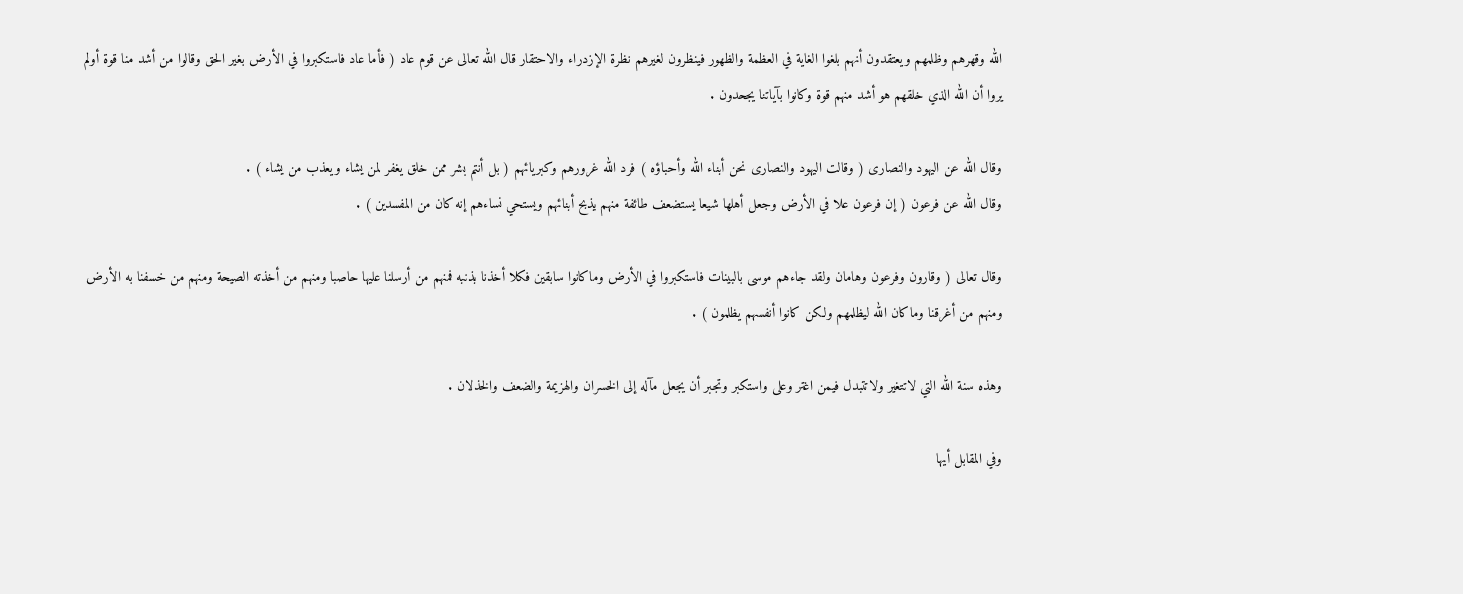الله وقهرهم وظلمهم ويعتقدون أنهم بلغوا الغاية في العظمة والظهور فينظرون لغيرهم نظرة الإزدراء والاحتقار قال الله تعالى عن قوم عاد ( فأما عاد فاستكبروا في الأرض بغير الحق وقالوا من أشد منا قوة أولم يروا أن الله الذي خلقهم هو أشد منهم قوة وكانوا بآياتنا يجحدون .

وقال الله عن اليهود والنصارى ( وقالت اليهود والنصارى نحن أبناء الله وأحباؤه ) فرد الله غرورهم وكبريائهم ( بل أنتم بشر ممن خلق يغفر لمن يشاء ويعذب من يشاء ) .
وقال الله عن فرعون ( إن فرعون علا في الأرض وجعل أهلها شيعا يستضعف طائفة منهم يذبح أبنائهم ويستحي نساءهم إنه كان من المفسدين ) .

وقال تعالى ( وقارون وفرعون وهامان ولقد جاءهم موسى بالبينات فاستكبروا في الأرض وماكانوا سابقين فكلا أخذنا بذنبه فمنهم من أرسلنا عليها حاصبا ومنهم من أخذته الصيحة ومنهم من خسفنا به الأرض ومنهم من أغرقنا وماكان الله ليظلمهم ولكن كانوا أنفسهم يظلمون ) .

وهذه سنة الله التي لاتتغير ولاتتبدل فيمن اغتر وعلى واستكبر وتجبر أن يجعل مآله إلى الخسران والهزيمة والضعف والخذلان .

وفي المقابل أيها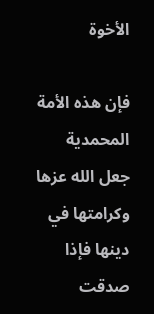الأخوة

فإن هذه الأمة المحمدية جعل الله عزها وكرامتها في دينها فإذا صدقت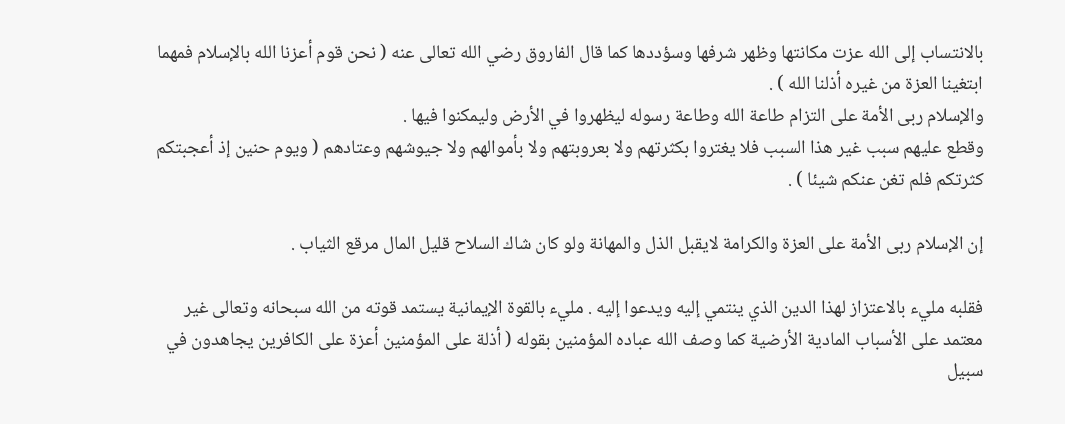بالانتساب إلى الله عزت مكانتها وظهر شرفها وسؤددها كما قال الفاروق رضي الله تعالى عنه ( نحن قوم أعزنا الله بالإسلام فمهما ابتغينا العزة من غيره أذلنا الله ) .
والإسلام ربى الأمة على التزام طاعة الله وطاعة رسوله ليظهروا في الأرض وليمكنوا فيها .
وقطع عليهم سبب غير هذا السبب فلا يغتروا بكثرتهم ولا بعروبتهم ولا بأموالهم ولا جيوشهم وعتادهم ( ويوم حنين إذ أعجبتكم كثرتكم فلم تغن عنكم شيئا ) .

إن الإسلام ربى الأمة على العزة والكرامة لايقبل الذل والمهانة ولو كان شاك السلاح قليل المال مرقع الثياب .

فقلبه مليء بالاعتزاز لهذا الدين الذي ينتمي إليه ويدعوا إليه . مليء بالقوة الإيمانية يستمد قوته من الله سبحانه وتعالى غير معتمد على الأسباب المادية الأرضية كما وصف الله عباده المؤمنين بقوله ( أذلة على المؤمنين أعزة على الكافرين يجاهدون في سبيل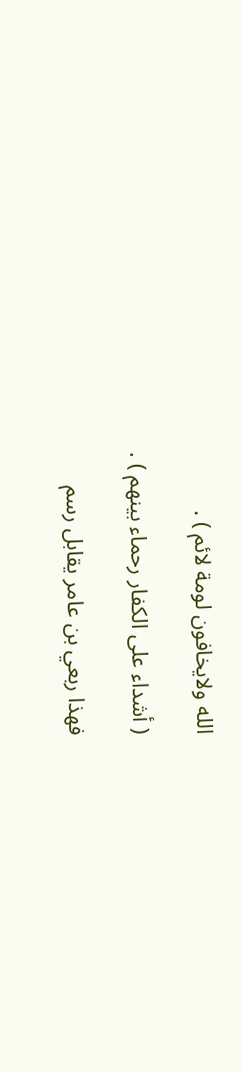الله ولايخافون لومة لائم ) .

( أشداء على الكفار رحماء بينهم ) .

فهذا ربعي بن عامر يقابل رسم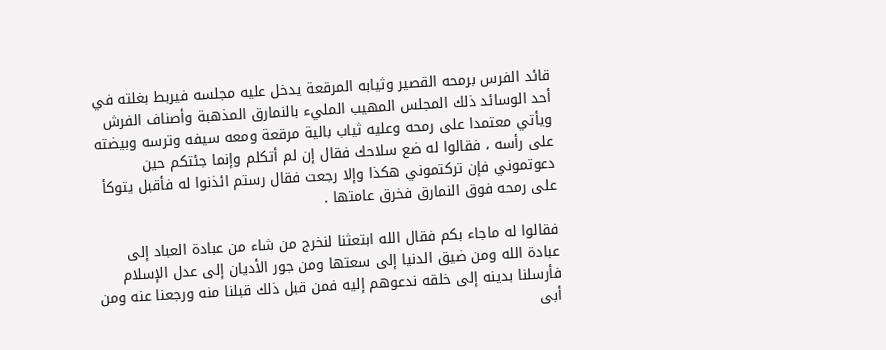قائد الفرس برمحه القصير وثيابه المرقعة يدخل عليه مجلسه فيربط بغلته في أحد الوسائد ذلك المجلس المهيب المليء بالنمارق المذهبة وأصناف الفرش ويأتي معتمدا على رمحه وعليه ثياب بالية مرقعة ومعه سيفه وترسه وبيضته على رأسه ، فقالوا له ضع سلاحك فقال إن لم أتكلم وإنما جئتكم حين دعوتموني فإن تركتموني هكذا وإلا رجعت فقال رستم ائذنوا له فأقبل يتوكأ على رمحه فوق النمارق فخرق عامتها .

فقالوا له ماجاء بكم فقال الله ابتعثنا لنخرج من شاء من عبادة العباد إلى عبادة الله ومن ضيق الدنيا إلى سعتها ومن جور الأديان إلى عدل الإسلام فأرسلنا بدينه إلى خلقه ندعوهم إليه فمن قبل ذلك قبلنا منه ورجعنا عنه ومن أبى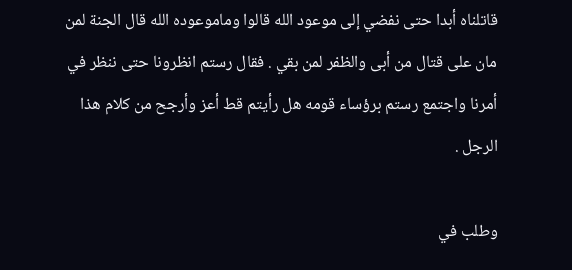قاتلناه أبدا حتى نفضي إلى موعود الله قالوا وماموعوده الله قال الجنة لمن مان على قتال من أبى والظفر لمن بقي . فقال رستم انظرونا حتى ننظر في أمرنا واجتمع رستم برؤساء قومه هل رأيتم قط أعز وأرجح من كلام هذا الرجل .

وطلب في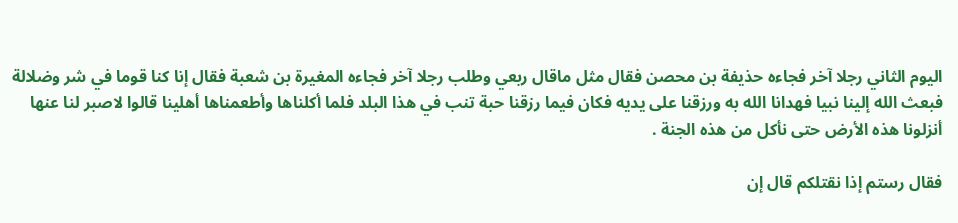اليوم الثاني رجلا آخر فجاءه حذيفة بن محصن فقال مثل ماقال ربعي وطلب رجلا آخر فجاءه المغيرة بن شعبة فقال إنا كنا قوما في شر وضلالة فبعث الله إلينا نبيا فهدانا الله به ورزقنا على يديه فكان فيما رزقنا حبة تنب في هذا البلد فلما أكلناها وأطعمناها أهلينا قالوا لاصبر لنا عنها أنزلونا هذه الأرض حتى نأكل من هذه الجنة .

فقال رستم إذا نقتلكم قال إن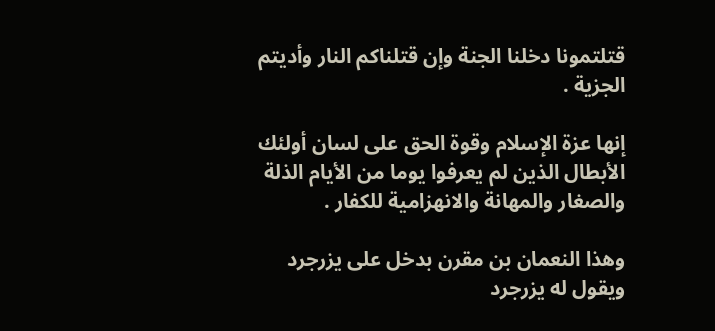قتلتمونا دخلنا الجنة وإن قتلناكم النار وأديتم الجزية .

إنها عزة الإسلام وقوة الحق على لسان أولئك الأبطال الذين لم يعرفوا يوما من الأيام الذلة والصغار والمهانة والانهزامية للكفار .

وهذا النعمان بن مقرن بدخل على يزرجرد ويقول له يزرجرد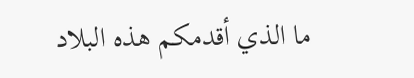ما الذي أقدمكم هذه البلاد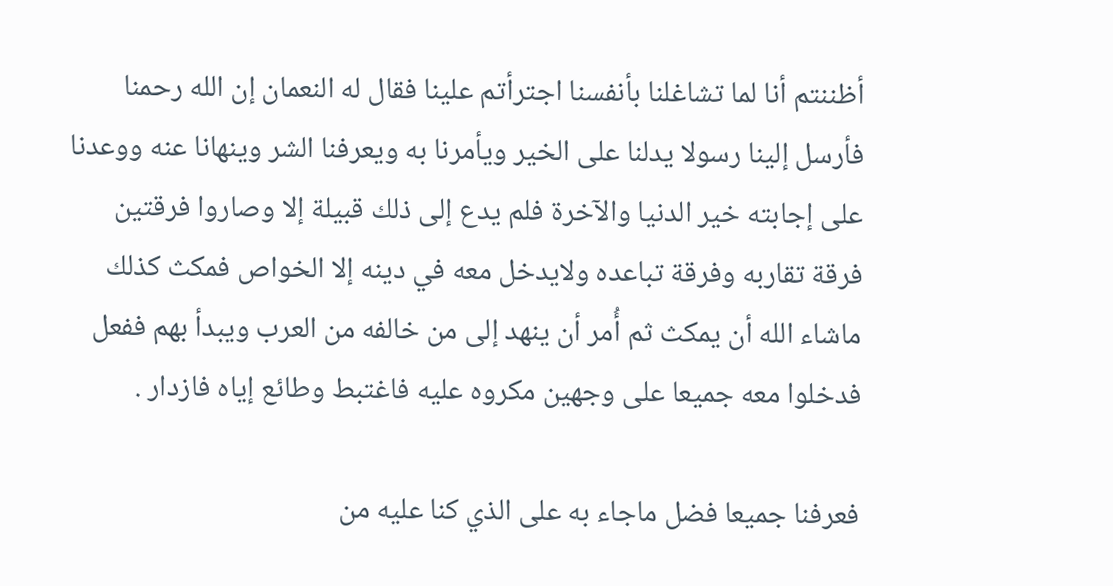أظننتم أنا لما تشاغلنا بأنفسنا اجترأتم علينا فقال له النعمان إن الله رحمنا فأرسل إلينا رسولا يدلنا على الخير ويأمرنا به ويعرفنا الشر وينهانا عنه ووعدنا على إجابته خير الدنيا والآخرة فلم يدع إلى ذلك قبيلة إلا وصاروا فرقتين فرقة تقاربه وفرقة تباعده ولايدخل معه في دينه إلا الخواص فمكث كذلك ماشاء الله أن يمكث ثم أُمر أن ينهد إلى من خالفه من العرب ويبدأ بهم ففعل فدخلوا معه جميعا على وجهين مكروه عليه فاغتبط وطائع إياه فازدار .

فعرفنا جميعا فضل ماجاء به على الذي كنا عليه من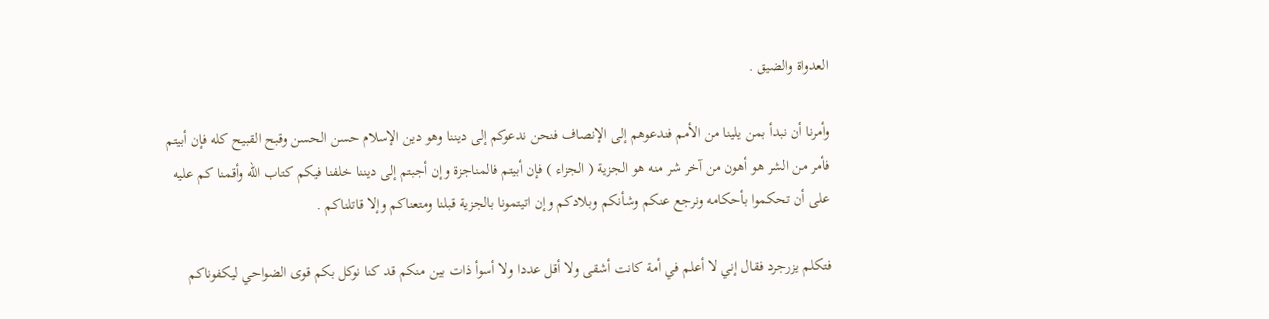العدواة والضيق .

وأمرنا أن نبدأ بمن يلينا من الأمم فندعوهم إلى الإنصاف فنحن ندعوكم إلى ديننا وهو دين الإسلام حسن الحسن وقبح القبيح كله فإن أبيتم فأمر من الشر هو أهون من آخر شر منه هو الجزية ( الجزاء ) فإن أبيتم فالمناجزة وإن أجبتم إلى ديننا خلفنا فيكم كتاب الله وأقمنا كم عليه على أن تحكموا بأحكامه ونرجع عنكم وشأنكم وبلادكم وإن اتيتمونا بالجزية قبلنا ومتعناكم وإلا قاتلناكم .

فتكلم يزرجرد فقال إني لا أعلم في أمة كانت أشقى ولا أقل عددا ولا أسوأ ذات بين منكم قد كنا نوكل بكم قوى الضواحي ليكفوناكم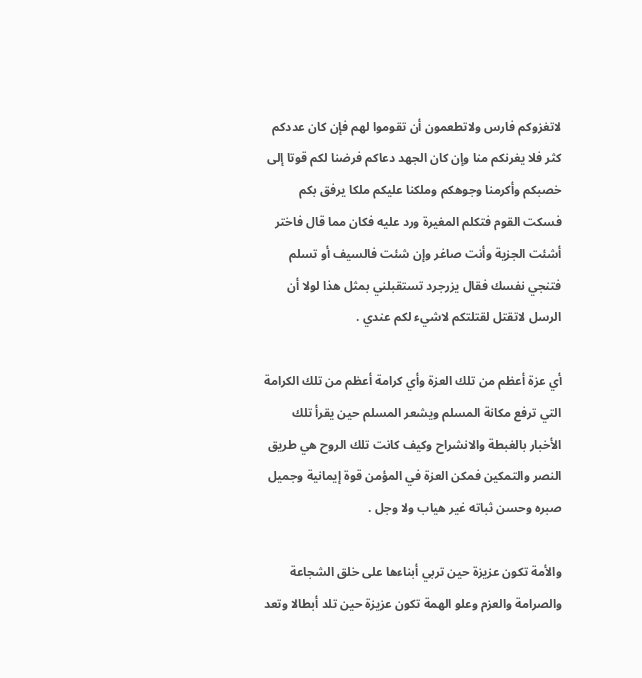لاتغزوكم فارس ولاتطعمون أن تقوموا لهم فإن كان عددكم كثر فلا يغرنكم منا وإن كان الجهد دعاكم فرضنا لكم قوتا إلى خصبكم وأكرمنا وجوهكم وملكنا عليكم ملكا يرفق بكم فسكت القوم فتكلم المغيرة ورد عليه فكان مما قال فاختر أشئت الجزية وأنت صاغر وإن شئت فالسيف أو تسلم فتنجي نفسك فقال يزرجرد تستقبلني بمثل هذا لولا أن الرسل لاتقتل لقتلتكم لاشيء لكم عندي .

أي عزة أعظم من تلك العزة وأي كرامة أعظم من تلك الكرامة التي ترفع مكانة المسلم ويشعر المسلم حين يقرأ تلك الأخبار بالغبطة والانشراح وكيف كانت تلك الروح هي طريق النصر والتمكين فمكن العزة في المؤمن قوة إيمانية وجميل صبره وحسن ثباته غير هياب ولا وجل .

والأمة تكون عزيزة حين تربي أبناءها على خلق الشجاعة والصرامة والعزم وعلو الهمة تكون عزيزة حين تلد أبطالا وتعد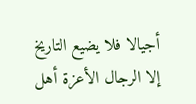أجيالا فلا يضيع التاريخ إلا الرجال الأعزة أهل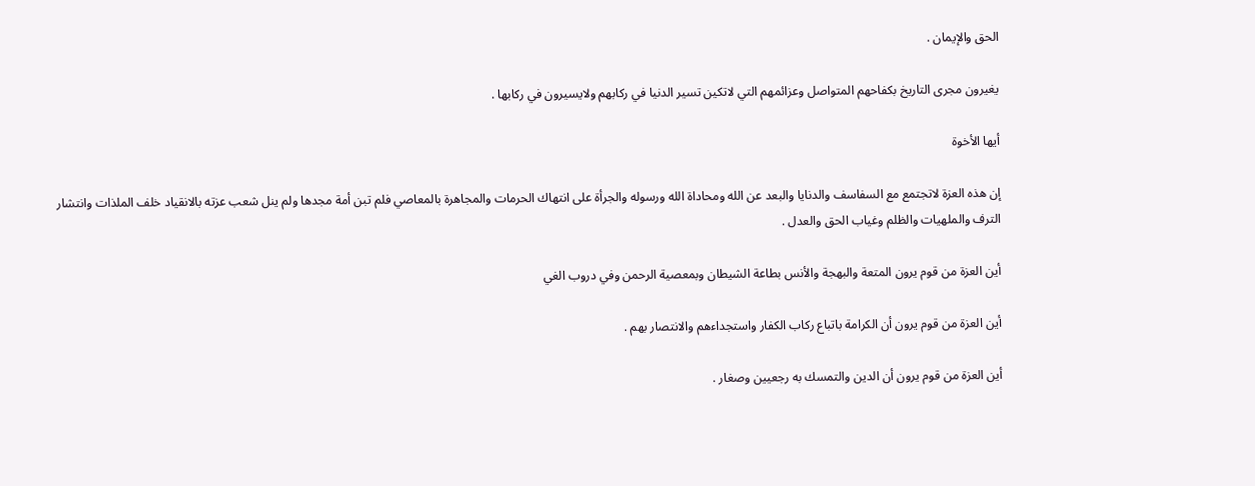الحق والإيمان .

يغيرون مجرى التاريخ بكفاحهم المتواصل وعزائمهم التي لاتكين تسير الدنيا في ركابهم ولايسيرون في ركابها .

أيها الأخوة

إن هذه العزة لاتجتمع مع السفاسف والدنايا والبعد عن الله ومحاداة الله ورسوله والجرأة على انتهاك الحرمات والمجاهرة بالمعاصي فلم تبن أمة مجدها ولم ينل شعب عزته بالانقياد خلف الملذات وانتشار الترف والملهيات والظلم وغياب الحق والعدل .

أين العزة من قوم يرون المتعة والبهجة والأنس بطاعة الشيطان وبمعصية الرحمن وفي دروب الغي

أين العزة من قوم يرون أن الكرامة باتباع ركاب الكفار واستجداءهم والانتصار بهم .

أين العزة من قوم يرون أن الدين والتمسك به رجعيين وصغار .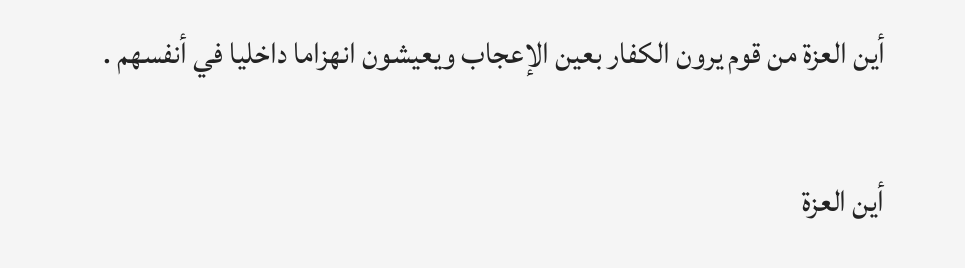أين العزة من قوم يرون الكفار بعين الإعجاب ويعيشون انهزاما داخليا في أنفسهم .

أين العزة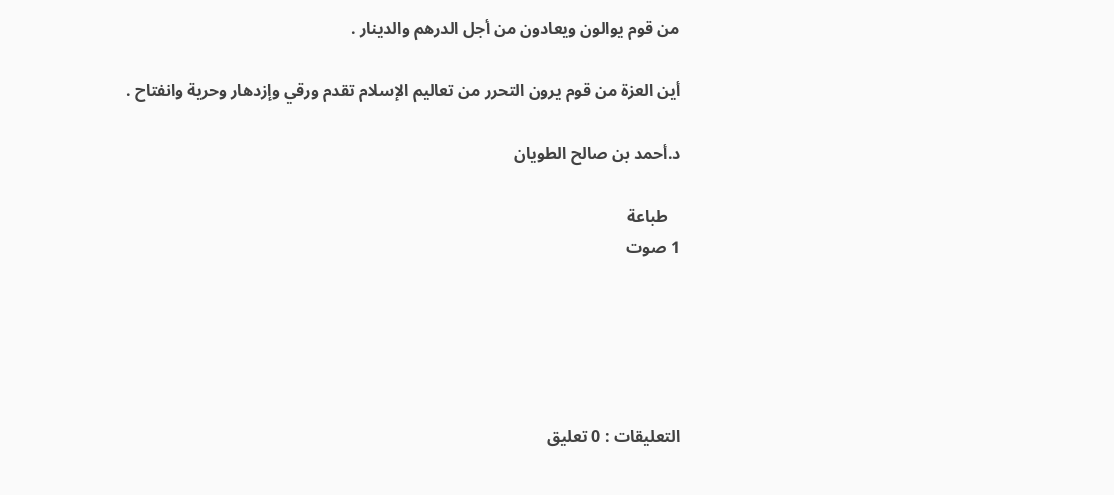من قوم يوالون ويعادون من أجل الدرهم والدينار .

أين العزة من قوم يرون التحرر من تعاليم الإسلام تقدم ورقي وإزدهار وحرية وانفتاح .

د.أحمد بن صالح الطويان

   طباعة
1 صوت





التعليقات : 0 تعليق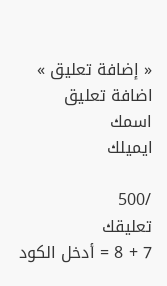« إضافة تعليق »
اضافة تعليق
اسمك
ايميلك

/500
تعليقك
7 + 8 = أدخل الكود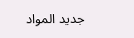جديد المواد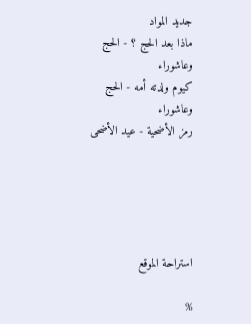جديد المواد
ماذا بعد الحج ؟ - الحج وعاشوراء
كيوم ولدته أمه - الحج وعاشوراء
رمز الأضحية - عيد الأضحى





استراحة الموقع

%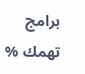برامج تهمك %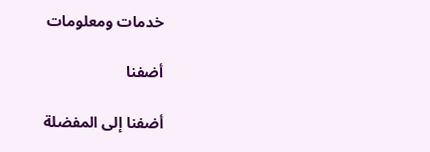خدمات ومعلومات

أضفنا

أضفنا إلى المفضلة